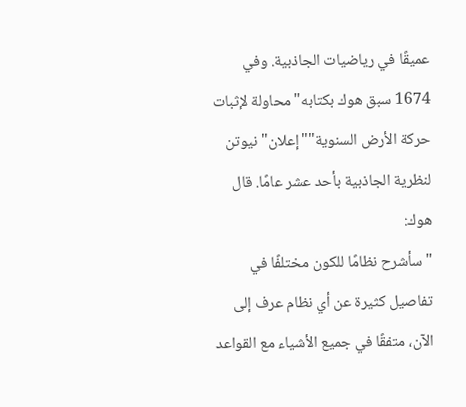عميقًا في رياضيات الجاذبية. وفي 1674 سبق هوك بكتابه"محاولة لإثبات حركة الأرض السنوية""إعلان"نيوتن لنظرية الجاذبية بأحد عشر عامًا. قال هوك:
"سأشرح نظامًا للكون مختلفًا في تفاصيل كثيرة عن أي نظام عرف إلى الآن، متفقًا في جميع الأشياء مع القواعد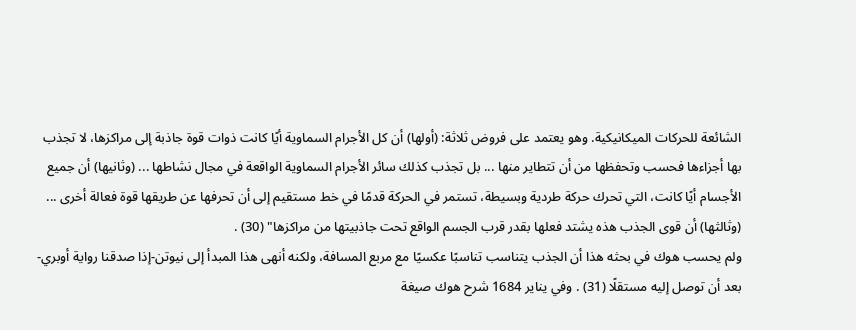الشائعة للحركات الميكانيكية. وهو يعتمد على فروض ثلاثة: (أولها) أن كل الأجرام السماوية أيًا كانت ذوات قوة جاذبة إلى مراكزها، لا تجذب بها أجزاءها فحسب وتحفظها من أن تتطاير منها ... بل تجذب كذلك سائر الأجرام السماوية الواقعة في مجال نشاطها ... (وثانيها) أن جميع الأجسام أيًا كانت، التي تحرك حركة طردية وبسيطة، تستمر في الحركة قدمًا في خط مستقيم إلى أن تحرفها عن طريقها قوة فعالة أخرى ... (وثالثها) أن قوى الجذب هذه يشتد فعلها بقدر قرب الجسم الواقع تحت جاذبيتها من مراكزها" (30) .
ولم يحسب هوك في بحثه هذا أن الجذب يتناسب تناسبًا عكسيًا مع مربع المسافة، ولكنه أنهى هذا المبدأ إلى نيوتن-إذا صدقنا رواية أوبري-بعد أن توصل إليه مستقلًا (31) . وفي يناير 1684 شرح هوك صيغة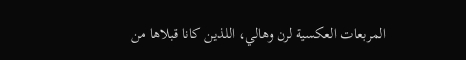المربعات العكسية لرن وهالي، اللذين كانا قبلاها من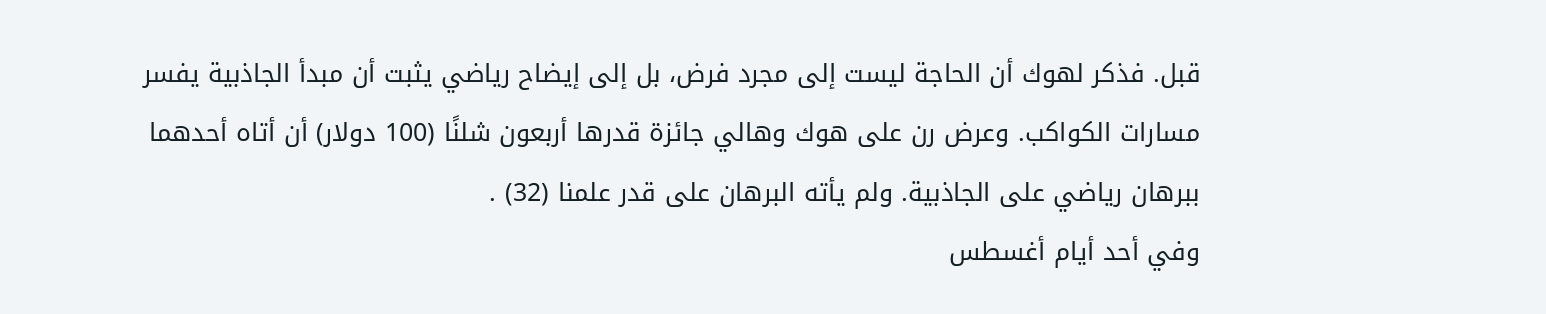قبل. فذكر لهوك أن الحاجة ليست إلى مجرد فرض، بل إلى إيضاح رياضي يثبت أن مبدأ الجاذبية يفسر مسارات الكواكب. وعرض رن على هوك وهالي جائزة قدرها أربعون شلنًا (100 دولار) أن أتاه أحدهما ببرهان رياضي على الجاذبية. ولم يأته البرهان على قدر علمنا (32) .
وفي أحد أيام أغسطس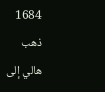1684 ذهب هالي إلى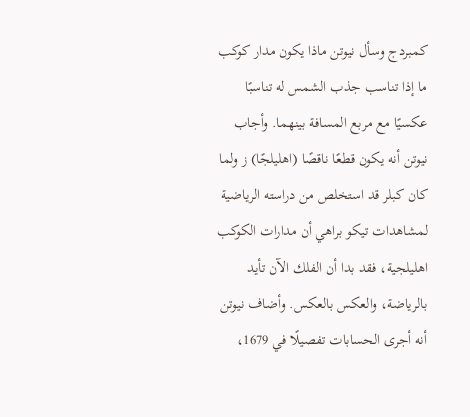كمبردج وسأل نيوتن ماذا يكون مدار كوكب ما إذا تناسب جذب الشمس له تناسبًا عكسيًا مع مربع المسافة بينهما. وأجاب نيوتن أنه يكون قطعًا ناقصًا (اهليلجًا) ز ولما كان كبلر قد استخلص من دراسته الرياضية لمشاهدات تيكو براهي أن مدارات الكوكب اهليلجية، فقد بدا أن الفلك الآن تأيد بالرياضة، والعكس بالعكس. وأضاف نيوتن أنه أجرى الحسابات تفصيلًا في 1679،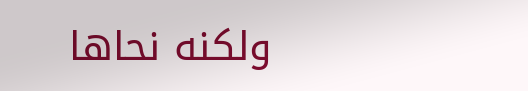ولكنه نحاها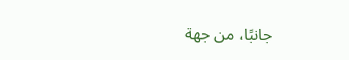جانبًا، من جهة